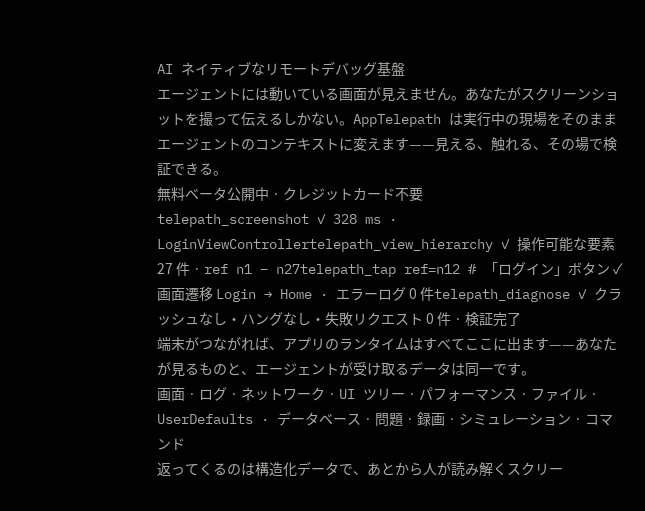AI ネイティブなリモートデバッグ基盤
エージェントには動いている画面が見えません。あなたがスクリーンショットを撮って伝えるしかない。AppTelepath は実行中の現場をそのままエージェントのコンテキストに変えます——見える、触れる、その場で検証できる。
無料ベータ公開中 · クレジットカード不要
telepath_screenshot ✓ 328 ms · LoginViewControllertelepath_view_hierarchy ✓ 操作可能な要素 27 件 · ref n1 – n27telepath_tap ref=n12 # 「ログイン」ボタン ✓ 画面遷移 Login → Home · エラーログ 0 件telepath_diagnose ✓ クラッシュなし・ハングなし・失敗リクエスト 0 件 · 検証完了
端末がつながれば、アプリのランタイムはすべてここに出ます——あなたが見るものと、エージェントが受け取るデータは同一です。
画面 · ログ · ネットワーク · UI ツリー · パフォーマンス · ファイル · UserDefaults · データベース · 問題 · 録画 · シミュレーション · コマンド
返ってくるのは構造化データで、あとから人が読み解くスクリー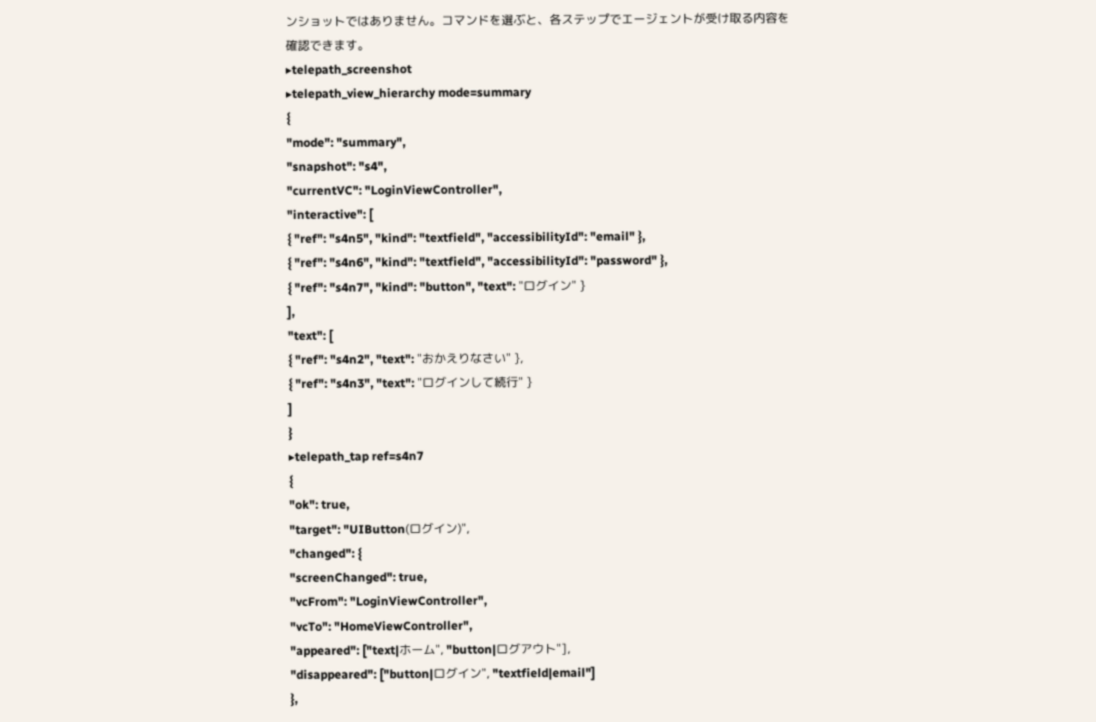ンショットではありません。コマンドを選ぶと、各ステップでエージェントが受け取る内容を確認できます。
▸telepath_screenshot
▸telepath_view_hierarchy mode=summary
{
"mode": "summary",
"snapshot": "s4",
"currentVC": "LoginViewController",
"interactive": [
{ "ref": "s4n5", "kind": "textfield", "accessibilityId": "email" },
{ "ref": "s4n6", "kind": "textfield", "accessibilityId": "password" },
{ "ref": "s4n7", "kind": "button", "text": "ログイン" }
],
"text": [
{ "ref": "s4n2", "text": "おかえりなさい" },
{ "ref": "s4n3", "text": "ログインして続行" }
]
}
▸telepath_tap ref=s4n7
{
"ok": true,
"target": "UIButton(ログイン)",
"changed": {
"screenChanged": true,
"vcFrom": "LoginViewController",
"vcTo": "HomeViewController",
"appeared": ["text|ホーム", "button|ログアウト"],
"disappeared": ["button|ログイン", "textfield|email"]
},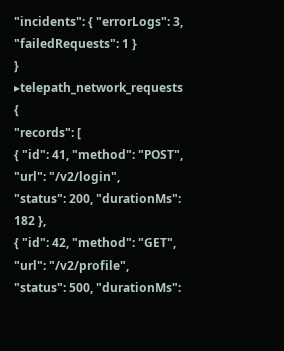"incidents": { "errorLogs": 3, "failedRequests": 1 }
}
▸telepath_network_requests
{
"records": [
{ "id": 41, "method": "POST", "url": "/v2/login",
"status": 200, "durationMs": 182 },
{ "id": 42, "method": "GET", "url": "/v2/profile",
"status": 500, "durationMs":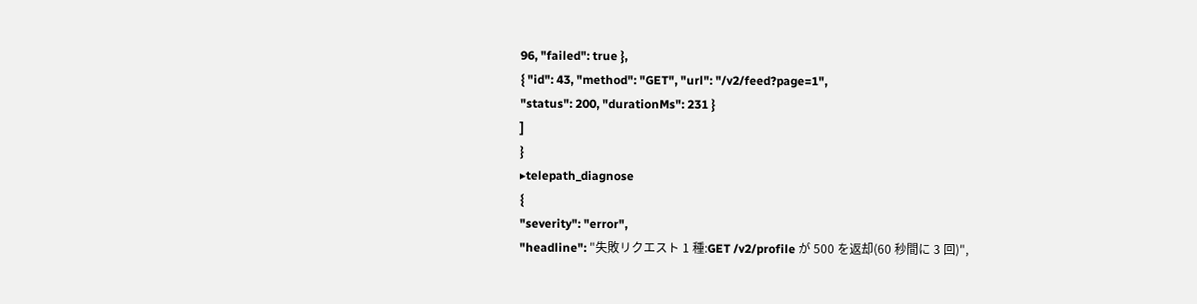96, "failed": true },
{ "id": 43, "method": "GET", "url": "/v2/feed?page=1",
"status": 200, "durationMs": 231 }
]
}
▸telepath_diagnose
{
"severity": "error",
"headline": "失敗リクエスト 1 種:GET /v2/profile が 500 を返却(60 秒間に 3 回)",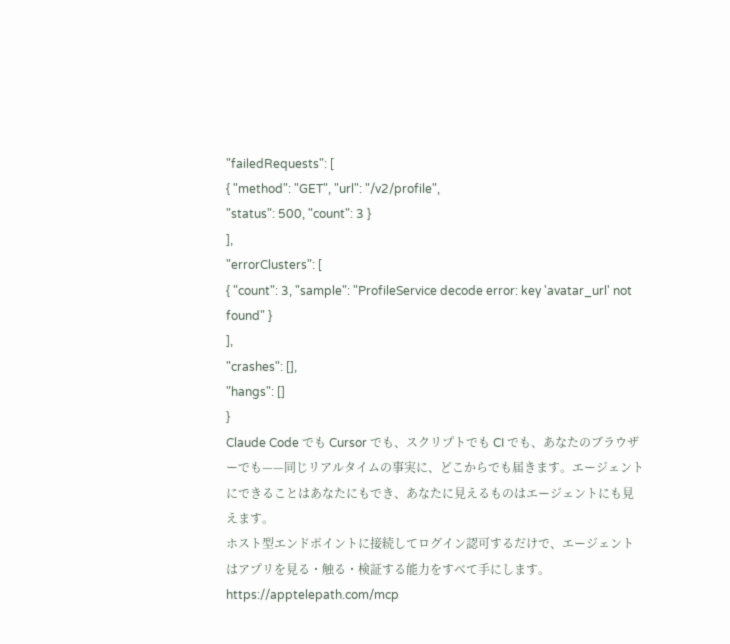"failedRequests": [
{ "method": "GET", "url": "/v2/profile",
"status": 500, "count": 3 }
],
"errorClusters": [
{ "count": 3, "sample": "ProfileService decode error: key 'avatar_url' not found" }
],
"crashes": [],
"hangs": []
}
Claude Code でも Cursor でも、スクリプトでも CI でも、あなたのブラウザーでも——同じリアルタイムの事実に、どこからでも届きます。エージェントにできることはあなたにもでき、あなたに見えるものはエージェントにも見えます。
ホスト型エンドポイントに接続してログイン認可するだけで、エージェントはアプリを見る・触る・検証する能力をすべて手にします。
https://apptelepath.com/mcp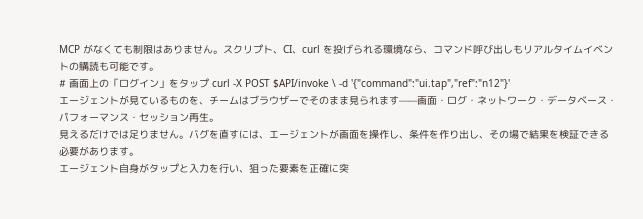MCP がなくても制限はありません。スクリプト、CI、curl を投げられる環境なら、コマンド呼び出しもリアルタイムイベントの購読も可能です。
# 画面上の「ログイン」をタップ curl -X POST $API/invoke \ -d '{"command":"ui.tap","ref":"n12"}'
エージェントが見ているものを、チームはブラウザーでそのまま見られます——画面・ログ・ネットワーク・データベース・パフォーマンス・セッション再生。
見えるだけでは足りません。バグを直すには、エージェントが画面を操作し、条件を作り出し、その場で結果を検証できる必要があります。
エージェント自身がタップと入力を行い、狙った要素を正確に突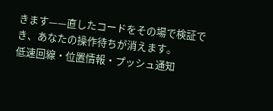きます——直したコードをその場で検証でき、あなたの操作待ちが消えます。
低速回線・位置情報・プッシュ通知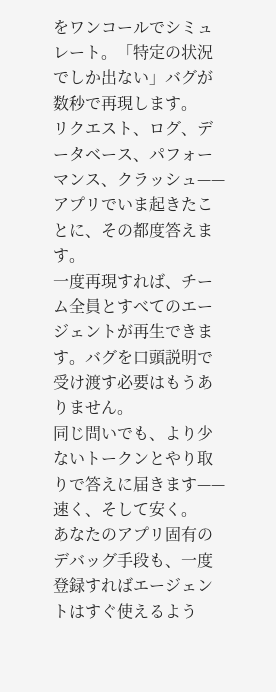をワンコールでシミュレート。「特定の状況でしか出ない」バグが数秒で再現します。
リクエスト、ログ、データベース、パフォーマンス、クラッシュ——アプリでいま起きたことに、その都度答えます。
一度再現すれば、チーム全員とすべてのエージェントが再生できます。バグを口頭説明で受け渡す必要はもうありません。
同じ問いでも、より少ないトークンとやり取りで答えに届きます——速く、そして安く。
あなたのアプリ固有のデバッグ手段も、一度登録すればエージェントはすぐ使えるよう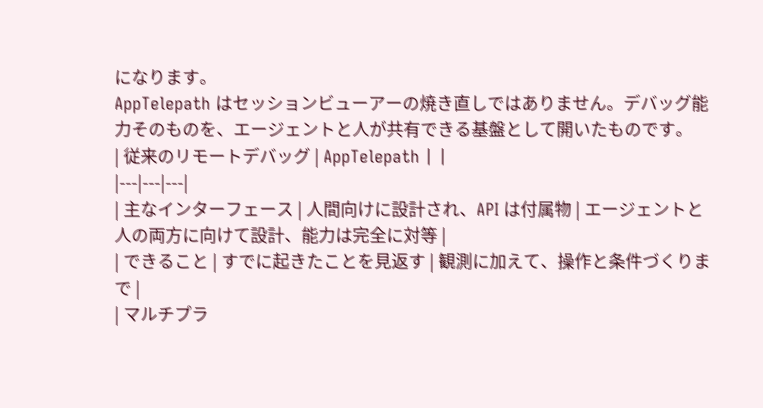になります。
AppTelepath はセッションビューアーの焼き直しではありません。デバッグ能力そのものを、エージェントと人が共有できる基盤として開いたものです。
| 従来のリモートデバッグ | AppTelepath | |
|---|---|---|
| 主なインターフェース | 人間向けに設計され、API は付属物 | エージェントと人の両方に向けて設計、能力は完全に対等 |
| できること | すでに起きたことを見返す | 観測に加えて、操作と条件づくりまで |
| マルチプラ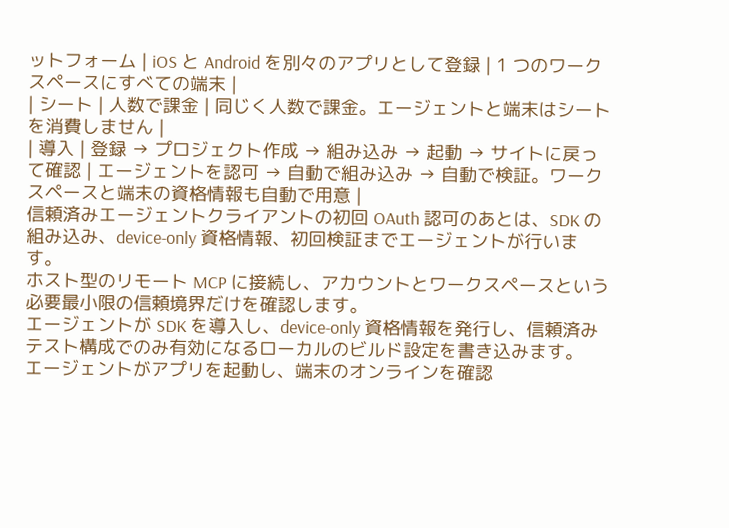ットフォーム | iOS と Android を別々のアプリとして登録 | 1 つのワークスペースにすべての端末 |
| シート | 人数で課金 | 同じく人数で課金。エージェントと端末はシートを消費しません |
| 導入 | 登録 → プロジェクト作成 → 組み込み → 起動 → サイトに戻って確認 | エージェントを認可 → 自動で組み込み → 自動で検証。ワークスペースと端末の資格情報も自動で用意 |
信頼済みエージェントクライアントの初回 OAuth 認可のあとは、SDK の組み込み、device-only 資格情報、初回検証までエージェントが行います。
ホスト型のリモート MCP に接続し、アカウントとワークスペースという必要最小限の信頼境界だけを確認します。
エージェントが SDK を導入し、device-only 資格情報を発行し、信頼済みテスト構成でのみ有効になるローカルのビルド設定を書き込みます。
エージェントがアプリを起動し、端末のオンラインを確認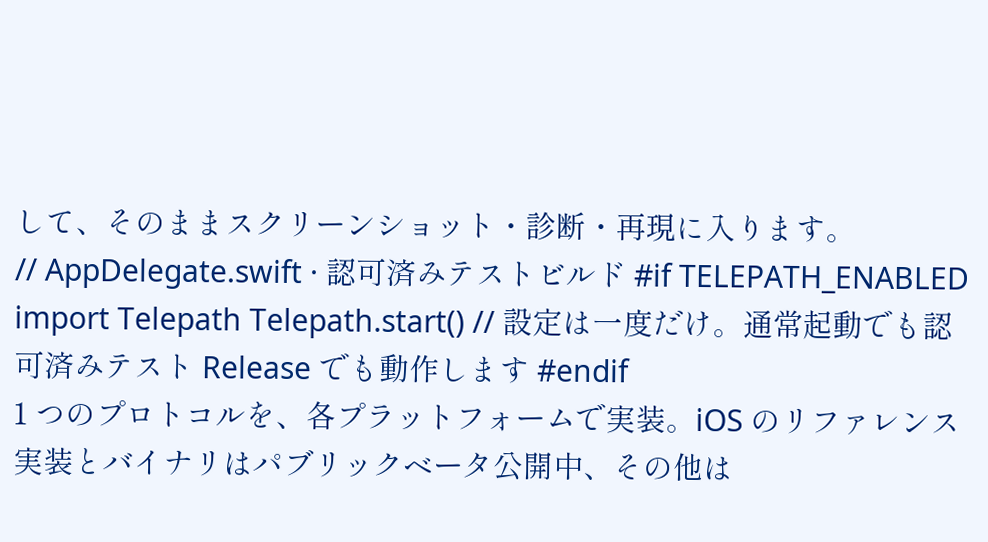して、そのままスクリーンショット・診断・再現に入ります。
// AppDelegate.swift · 認可済みテストビルド #if TELEPATH_ENABLED import Telepath Telepath.start() // 設定は一度だけ。通常起動でも認可済みテスト Release でも動作します #endif
1 つのプロトコルを、各プラットフォームで実装。iOS のリファレンス実装とバイナリはパブリックベータ公開中、その他は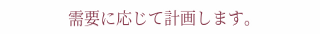需要に応じて計画します。